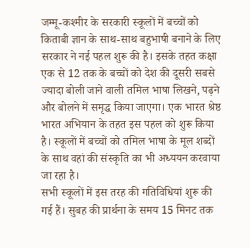जम्मू-कश्मीर के सरकारी स्कूलों में बच्चों को किताबी ज्ञान के साथ-साथ बहुभाषी बनाने के लिए सरकार ने नई पहल शुरू की है। इसके तहत कक्षा एक से 12 तक के बच्चों को देश की दूसरी सबसे ज्यादा बोली जाने वाली तमिल भाषा लिखने, पढ़ने और बोलने में समृद्ध किया जाएगा। एक भारत श्रेष्ठ भारत अभियान के तहत इस पहल को शुरू किया है। स्कूलों में बच्चों को तमिल भाषा के मूल शब्दों के साथ वहां की संस्कृति का भी अध्ययन करवाया जा रहा है।
सभी स्कूलों में इस तरह की गतिविधियां शुरू की गई हैं। सुबह की प्रार्थना के समय 15 मिनट तक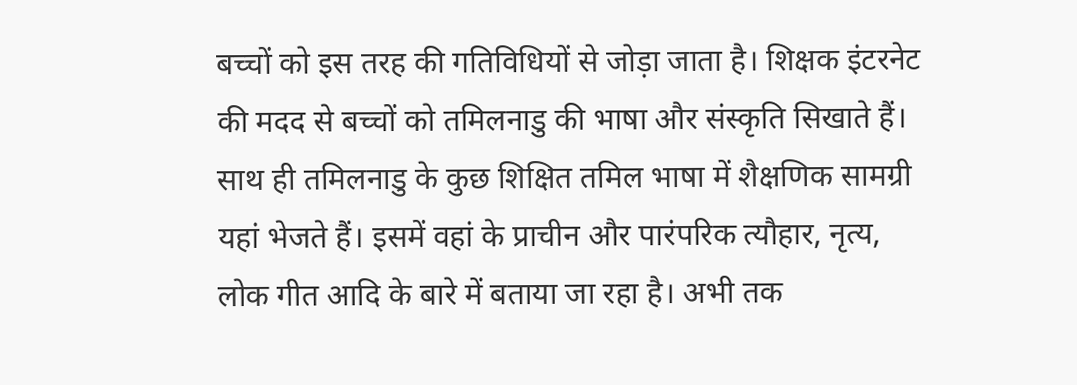बच्चों को इस तरह की गतिविधियों से जोड़ा जाता है। शिक्षक इंटरनेट की मदद से बच्चों को तमिलनाडु की भाषा और संस्कृति सिखाते हैं।
साथ ही तमिलनाडु के कुछ शिक्षित तमिल भाषा में शैक्षणिक सामग्री यहां भेजते हैं। इसमें वहां के प्राचीन और पारंपरिक त्यौहार, नृत्य, लोक गीत आदि के बारे में बताया जा रहा है। अभी तक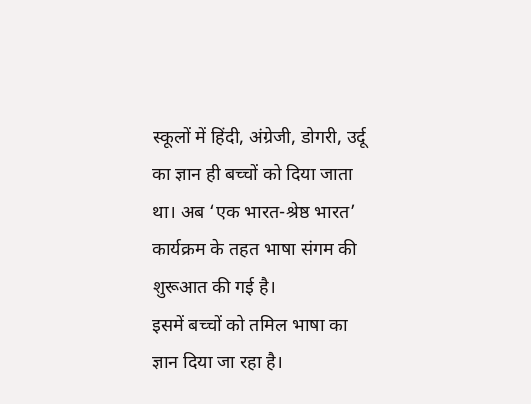स्कूलों में हिंदी, अंग्रेजी, डोगरी, उर्दू का ज्ञान ही बच्चों को दिया जाता था। अब ‘एक भारत-श्रेष्ठ भारत’ कार्यक्रम के तहत भाषा संगम की शुरूआत की गई है।
इसमें बच्चों को तमिल भाषा का ज्ञान दिया जा रहा है।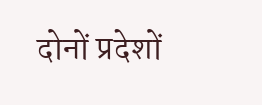दोनों प्रदेशों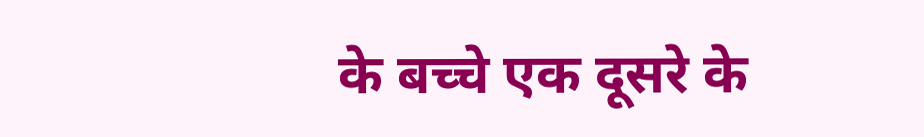के बच्चे एक दूसरे के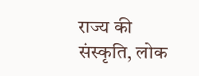राज्य की संस्कृति, लोक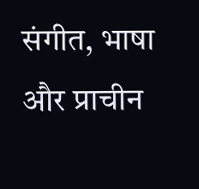संगीत, भाषा और प्राचीन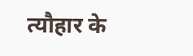त्यौहार के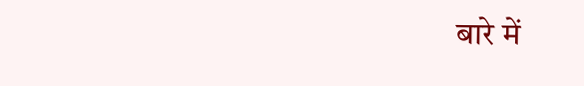बारे में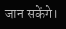जान सकेंगे।